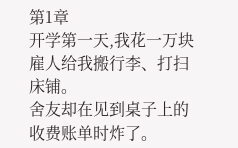第1章
开学第一天,我花一万块雇人给我搬行李、打扫床铺。
舍友却在见到桌子上的收费账单时炸了。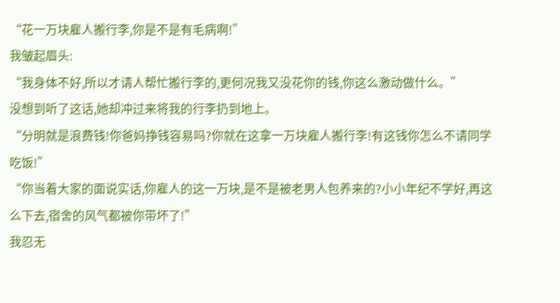“花一万块雇人搬行李,你是不是有毛病啊!”
我皱起眉头:
“我身体不好,所以才请人帮忙搬行李的,更何况我又没花你的钱,你这么激动做什么。”
没想到听了这话,她却冲过来将我的行李扔到地上。
“分明就是浪费钱!你爸妈挣钱容易吗?你就在这拿一万块雇人搬行李!有这钱你怎么不请同学吃饭!”
“你当着大家的面说实话,你雇人的这一万块,是不是被老男人包养来的?小小年纪不学好,再这么下去,宿舍的风气都被你带坏了!”
我忍无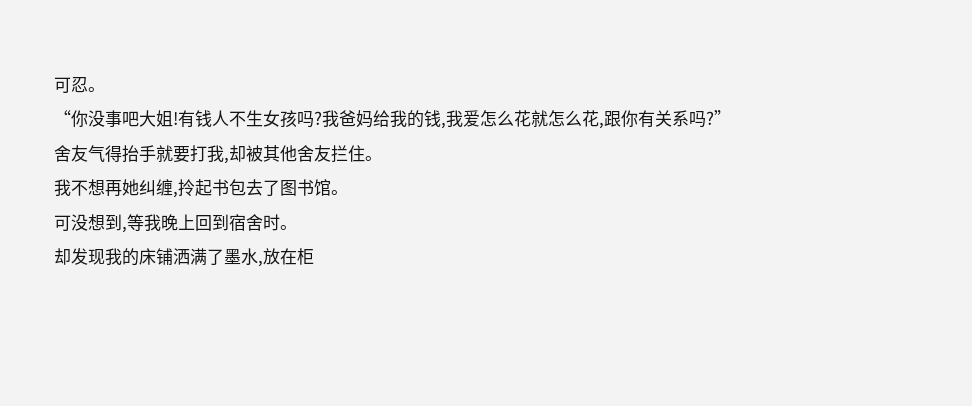可忍。
“你没事吧大姐!有钱人不生女孩吗?我爸妈给我的钱,我爱怎么花就怎么花,跟你有关系吗?”
舍友气得抬手就要打我,却被其他舍友拦住。
我不想再她纠缠,拎起书包去了图书馆。
可没想到,等我晚上回到宿舍时。
却发现我的床铺洒满了墨水,放在柜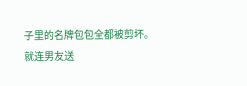子里的名牌包包全都被剪坏。
就连男友送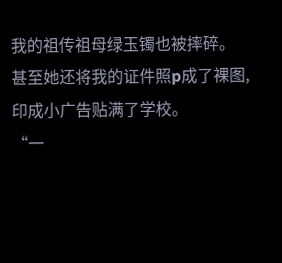我的祖传祖母绿玉镯也被摔碎。
甚至她还将我的证件照p成了裸图,印成小广告贴满了学校。
“一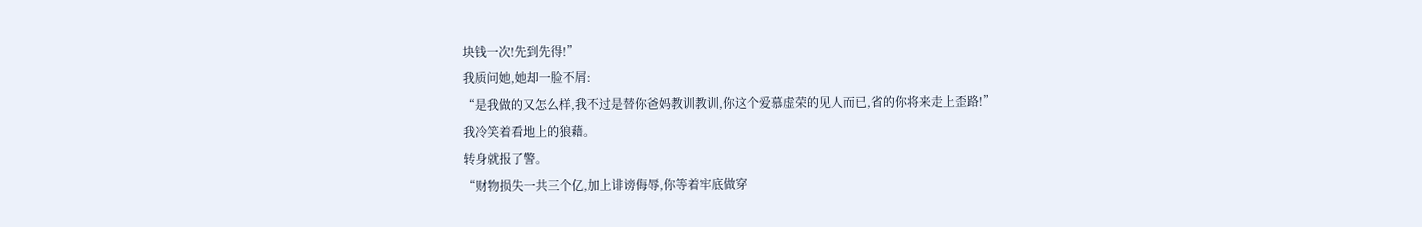块钱一次!先到先得!”
我质问她,她却一脸不屑:
“是我做的又怎么样,我不过是替你爸妈教训教训,你这个爱慕虚荣的见人而已,省的你将来走上歪路!”
我冷笑着看地上的狼藉。
转身就报了警。
“财物损失一共三个亿,加上诽谤侮辱,你等着牢底做穿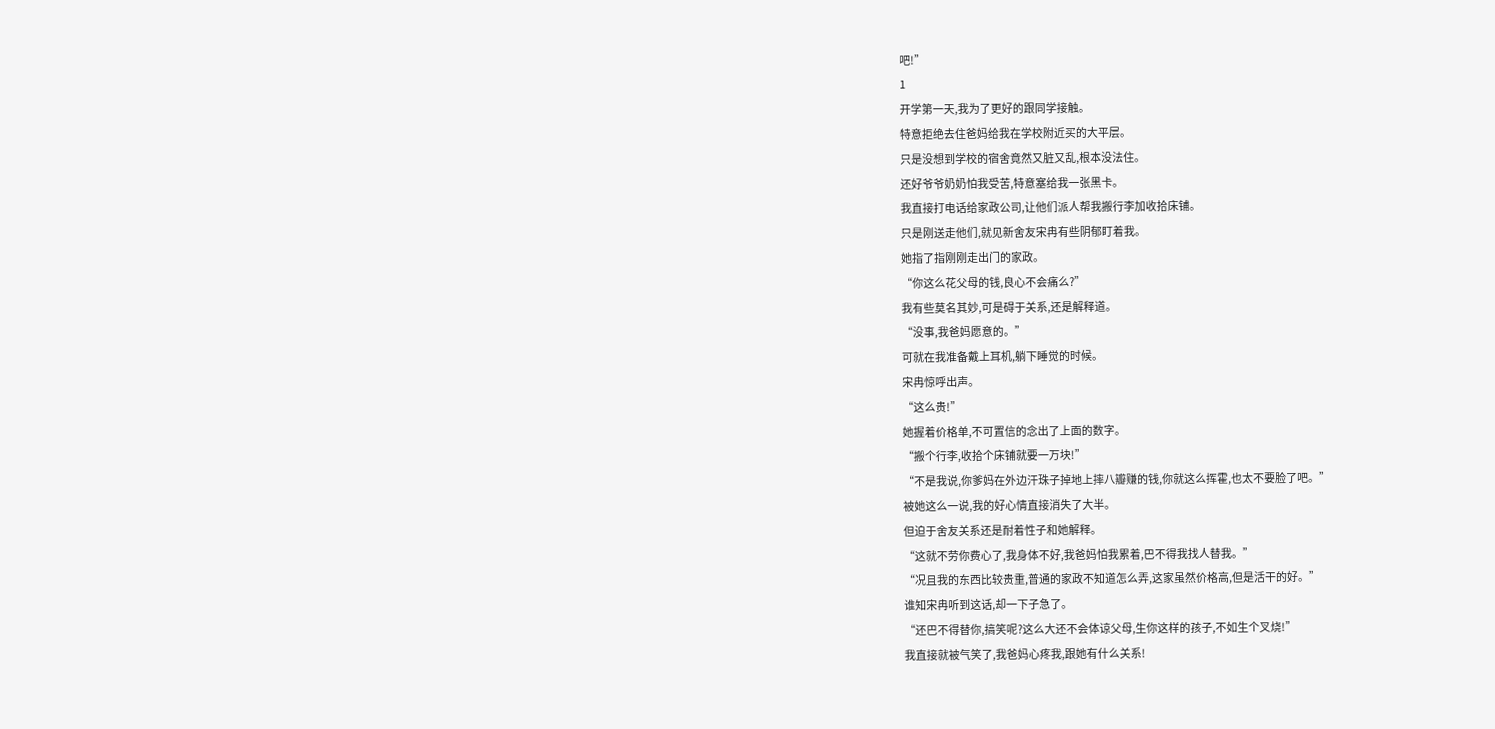吧!”
1
开学第一天,我为了更好的跟同学接触。
特意拒绝去住爸妈给我在学校附近买的大平层。
只是没想到学校的宿舍竟然又脏又乱,根本没法住。
还好爷爷奶奶怕我受苦,特意塞给我一张黑卡。
我直接打电话给家政公司,让他们派人帮我搬行李加收拾床铺。
只是刚送走他们,就见新舍友宋冉有些阴郁盯着我。
她指了指刚刚走出门的家政。
“你这么花父母的钱,良心不会痛么?”
我有些莫名其妙,可是碍于关系,还是解释道。
“没事,我爸妈愿意的。”
可就在我准备戴上耳机,躺下睡觉的时候。
宋冉惊呼出声。
“这么贵!”
她握着价格单,不可置信的念出了上面的数字。
“搬个行李,收拾个床铺就要一万块!”
“不是我说,你爹妈在外边汗珠子掉地上摔八瓣赚的钱,你就这么挥霍,也太不要脸了吧。”
被她这么一说,我的好心情直接消失了大半。
但迫于舍友关系还是耐着性子和她解释。
“这就不劳你费心了,我身体不好,我爸妈怕我累着,巴不得我找人替我。”
“况且我的东西比较贵重,普通的家政不知道怎么弄,这家虽然价格高,但是活干的好。”
谁知宋冉听到这话,却一下子急了。
“还巴不得替你,搞笑呢?这么大还不会体谅父母,生你这样的孩子,不如生个叉烧!”
我直接就被气笑了,我爸妈心疼我,跟她有什么关系!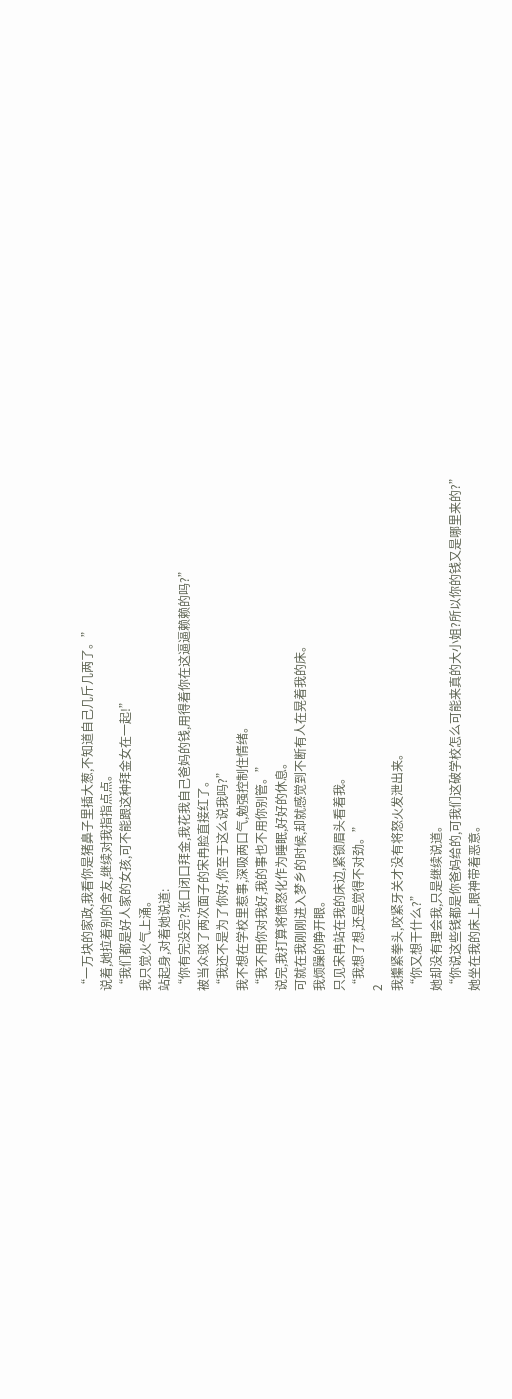“一万块的家政,我看你是猪鼻子里插大葱,不知道自己几斤几两了。”
说着,她拉着别的舍友,继续对我指指点点。
“我们都是好人家的女孩,可不能跟这种拜金女在一起!”
我只觉火气上涌。
站起身,对着她说道:
“你有完没完?张口闭口拜金,我花我自己爸妈的钱,用得着你在这逼逼赖赖的吗?”
被当众驳了两次面子的宋冉脸直接红了。
“我还不是为了你好,你至于这么说我吗?”
我不想在学校里惹事,深吸两口气,勉强控制住情绪。
“我不用你对我好,我的事也不用你别管。”
说完,我打算将愤怒化作为睡眠,好好的休息。
可就在我刚刚进入梦乡的时候,却就感觉到不断有人在晃着我的床。
我烦躁的睁开眼。
只见宋冉站在我的床边,紧锁眉头看着我。
“我想了想,还是觉得不对劲。”
2
我攥紧拳头,咬紧牙关才没有将怒火发泄出来。
“你又想干什么?”
她却没有理会我,只是继续说道。
“你说这些钱都是你爸妈给的,可我们这破学校怎么可能来真的大小姐?所以你的钱又是哪里来的?”
她坐在我的床上,眼神带着恶意。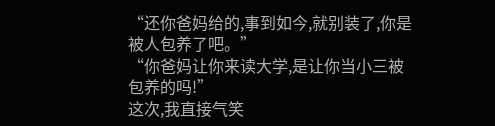“还你爸妈给的,事到如今,就别装了,你是被人包养了吧。”
“你爸妈让你来读大学,是让你当小三被包养的吗!”
这次,我直接气笑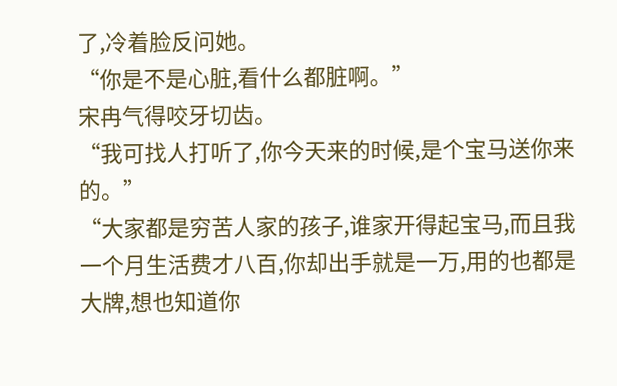了,冷着脸反问她。
“你是不是心脏,看什么都脏啊。”
宋冉气得咬牙切齿。
“我可找人打听了,你今天来的时候,是个宝马送你来的。”
“大家都是穷苦人家的孩子,谁家开得起宝马,而且我一个月生活费才八百,你却出手就是一万,用的也都是大牌,想也知道你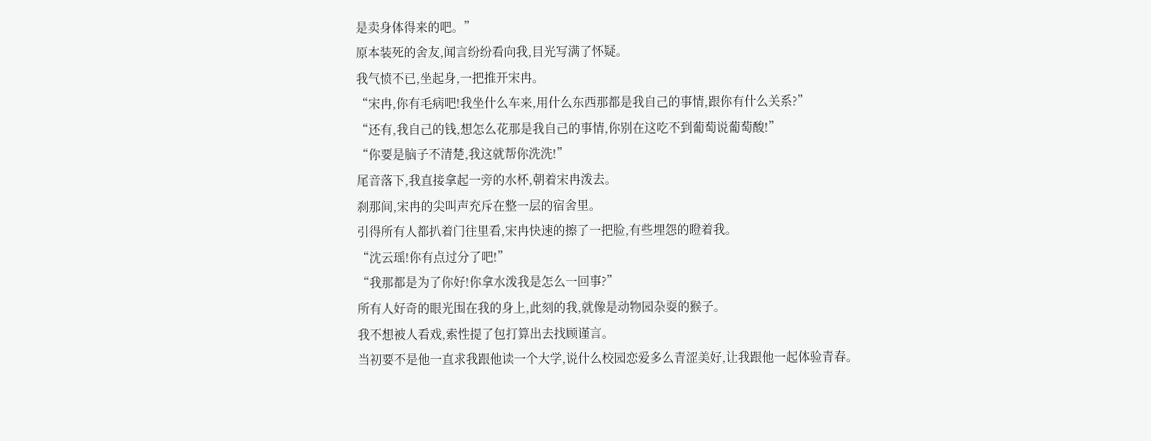是卖身体得来的吧。”
原本装死的舍友,闻言纷纷看向我,目光写满了怀疑。
我气愤不已,坐起身,一把推开宋冉。
“宋冉,你有毛病吧!我坐什么车来,用什么东西那都是我自己的事情,跟你有什么关系?”
“还有,我自己的钱,想怎么花那是我自己的事情,你别在这吃不到葡萄说葡萄酸!”
“你要是脑子不清楚,我这就帮你洗洗!”
尾音落下,我直接拿起一旁的水杯,朝着宋冉泼去。
刹那间,宋冉的尖叫声充斥在整一层的宿舍里。
引得所有人都扒着门往里看,宋冉快速的擦了一把脸,有些埋怨的瞪着我。
“沈云瑶!你有点过分了吧!”
“我那都是为了你好!你拿水泼我是怎么一回事?”
所有人好奇的眼光围在我的身上,此刻的我,就像是动物园杂耍的猴子。
我不想被人看戏,索性提了包打算出去找顾谨言。
当初要不是他一直求我跟他读一个大学,说什么校园恋爱多么青涩美好,让我跟他一起体验青春。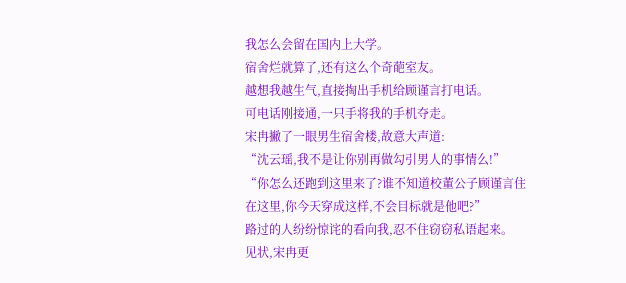我怎么会留在国内上大学。
宿舍烂就算了,还有这么个奇葩室友。
越想我越生气,直接掏出手机给顾谨言打电话。
可电话刚接通,一只手将我的手机夺走。
宋冉撇了一眼男生宿舍楼,故意大声道:
“沈云瑶,我不是让你别再做勾引男人的事情么!”
“你怎么还跑到这里来了?谁不知道校董公子顾谨言住在这里,你今天穿成这样,不会目标就是他吧?”
路过的人纷纷惊诧的看向我,忍不住窃窃私语起来。
见状,宋冉更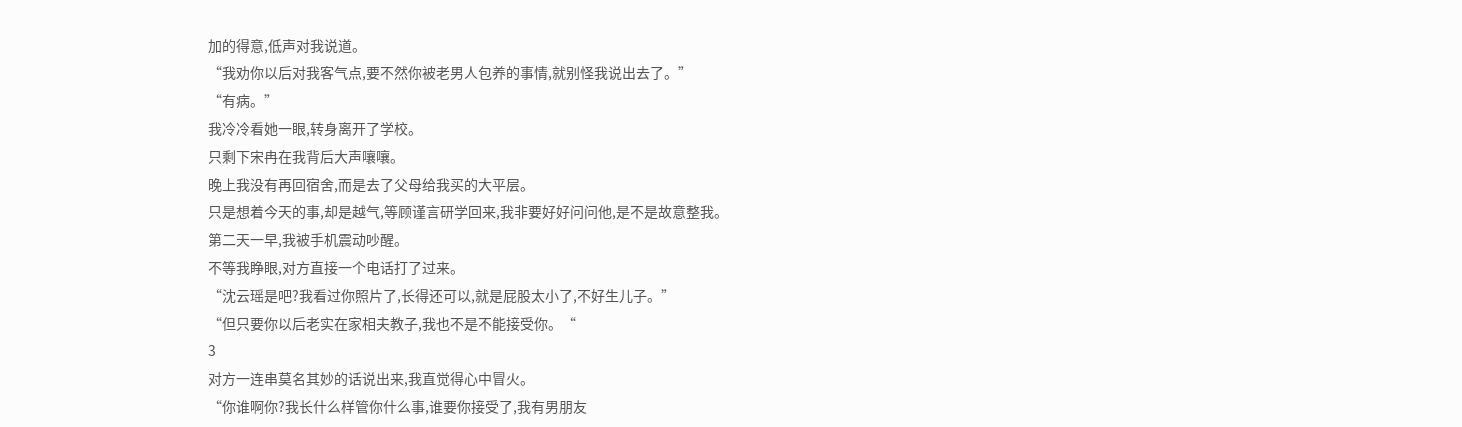加的得意,低声对我说道。
“我劝你以后对我客气点,要不然你被老男人包养的事情,就别怪我说出去了。”
“有病。”
我冷冷看她一眼,转身离开了学校。
只剩下宋冉在我背后大声嚷嚷。
晚上我没有再回宿舍,而是去了父母给我买的大平层。
只是想着今天的事,却是越气,等顾谨言研学回来,我非要好好问问他,是不是故意整我。
第二天一早,我被手机震动吵醒。
不等我睁眼,对方直接一个电话打了过来。
“沈云瑶是吧?我看过你照片了,长得还可以,就是屁股太小了,不好生儿子。”
“但只要你以后老实在家相夫教子,我也不是不能接受你。“
3
对方一连串莫名其妙的话说出来,我直觉得心中冒火。
“你谁啊你?我长什么样管你什么事,谁要你接受了,我有男朋友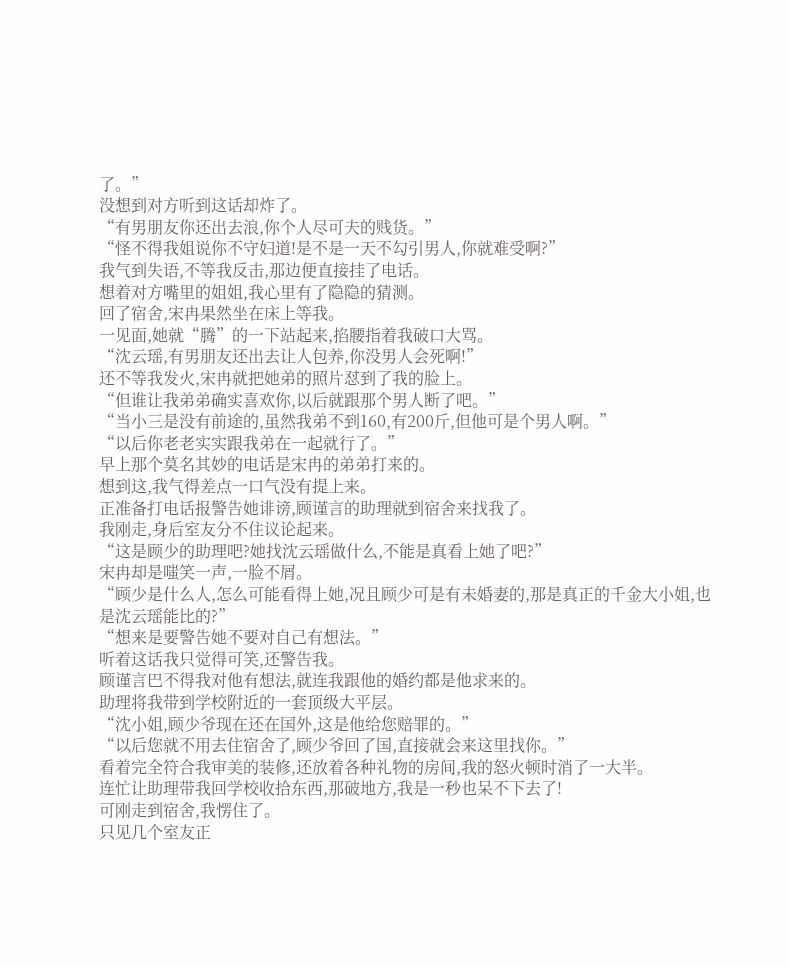了。”
没想到对方听到这话却炸了。
“有男朋友你还出去浪,你个人尽可夫的贱货。”
“怪不得我姐说你不守妇道!是不是一天不勾引男人,你就难受啊?”
我气到失语,不等我反击,那边便直接挂了电话。
想着对方嘴里的姐姐,我心里有了隐隐的猜测。
回了宿舍,宋冉果然坐在床上等我。
一见面,她就“腾”的一下站起来,掐腰指着我破口大骂。
“沈云瑶,有男朋友还出去让人包养,你没男人会死啊!”
还不等我发火,宋冉就把她弟的照片怼到了我的脸上。
“但谁让我弟弟确实喜欢你,以后就跟那个男人断了吧。”
“当小三是没有前途的,虽然我弟不到160,有200斤,但他可是个男人啊。”
“以后你老老实实跟我弟在一起就行了。”
早上那个莫名其妙的电话是宋冉的弟弟打来的。
想到这,我气得差点一口气没有提上来。
正准备打电话报警告她诽谤,顾谨言的助理就到宿舍来找我了。
我刚走,身后室友分不住议论起来。
“这是顾少的助理吧?她找沈云瑶做什么,不能是真看上她了吧?”
宋冉却是嗤笑一声,一脸不屑。
“顾少是什么人,怎么可能看得上她,况且顾少可是有未婚妻的,那是真正的千金大小姐,也是沈云瑶能比的?”
“想来是要警告她不要对自己有想法。”
听着这话我只觉得可笑,还警告我。
顾谨言巴不得我对他有想法,就连我跟他的婚约都是他求来的。
助理将我带到学校附近的一套顶级大平层。
“沈小姐,顾少爷现在还在国外,这是他给您赔罪的。”
“以后您就不用去住宿舍了,顾少爷回了国,直接就会来这里找你。”
看着完全符合我审美的装修,还放着各种礼物的房间,我的怒火顿时消了一大半。
连忙让助理带我回学校收拾东西,那破地方,我是一秒也呆不下去了!
可刚走到宿舍,我愣住了。
只见几个室友正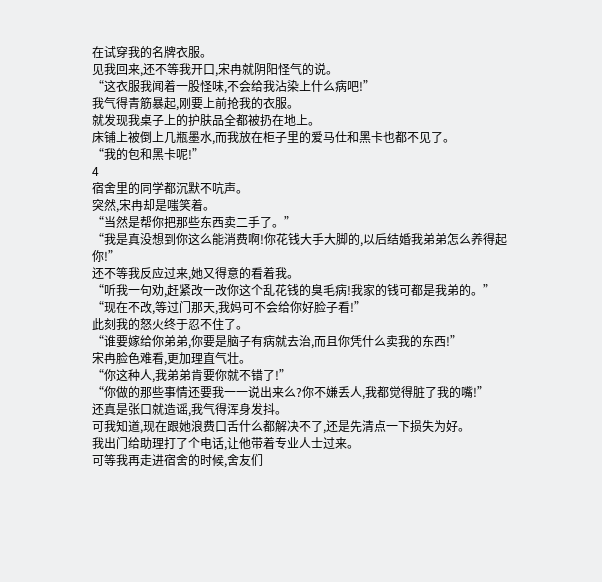在试穿我的名牌衣服。
见我回来,还不等我开口,宋冉就阴阳怪气的说。
“这衣服我闻着一股怪味,不会给我沾染上什么病吧!”
我气得青筋暴起,刚要上前抢我的衣服。
就发现我桌子上的护肤品全都被扔在地上。
床铺上被倒上几瓶墨水,而我放在柜子里的爱马仕和黑卡也都不见了。
“我的包和黑卡呢!”
4
宿舍里的同学都沉默不吭声。
突然,宋冉却是嗤笑着。
“当然是帮你把那些东西卖二手了。”
“我是真没想到你这么能消费啊!你花钱大手大脚的,以后结婚我弟弟怎么养得起你!”
还不等我反应过来,她又得意的看着我。
“听我一句劝,赶紧改一改你这个乱花钱的臭毛病!我家的钱可都是我弟的。”
“现在不改,等过门那天,我妈可不会给你好脸子看!”
此刻我的怒火终于忍不住了。
“谁要嫁给你弟弟,你要是脑子有病就去治,而且你凭什么卖我的东西!”
宋冉脸色难看,更加理直气壮。
“你这种人,我弟弟肯要你就不错了!”
“你做的那些事情还要我一一说出来么?你不嫌丢人,我都觉得脏了我的嘴!”
还真是张口就造谣,我气得浑身发抖。
可我知道,现在跟她浪费口舌什么都解决不了,还是先清点一下损失为好。
我出门给助理打了个电话,让他带着专业人士过来。
可等我再走进宿舍的时候,舍友们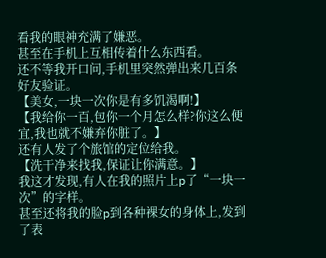看我的眼神充满了嫌恶。
甚至在手机上互相传着什么东西看。
还不等我开口问,手机里突然弹出来几百条好友验证。
【美女,一块一次你是有多饥渴啊!】
【我给你一百,包你一个月怎么样?你这么便宜,我也就不嫌弃你脏了。】
还有人发了个旅馆的定位给我。
【洗干净来找我,保证让你满意。】
我这才发现,有人在我的照片上p了“一块一次”的字样。
甚至还将我的脸p到各种裸女的身体上,发到了表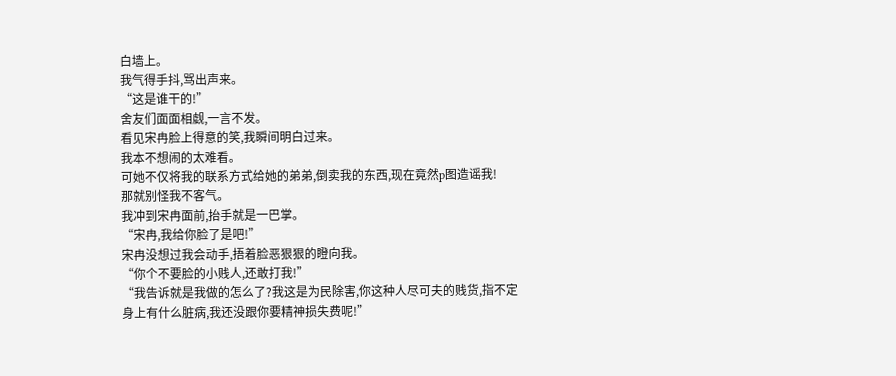白墙上。
我气得手抖,骂出声来。
“这是谁干的!”
舍友们面面相觑,一言不发。
看见宋冉脸上得意的笑,我瞬间明白过来。
我本不想闹的太难看。
可她不仅将我的联系方式给她的弟弟,倒卖我的东西,现在竟然p图造谣我!
那就别怪我不客气。
我冲到宋冉面前,抬手就是一巴掌。
“宋冉,我给你脸了是吧!”
宋冉没想过我会动手,捂着脸恶狠狠的瞪向我。
“你个不要脸的小贱人,还敢打我!”
“我告诉就是我做的怎么了?我这是为民除害,你这种人尽可夫的贱货,指不定身上有什么脏病,我还没跟你要精神损失费呢!”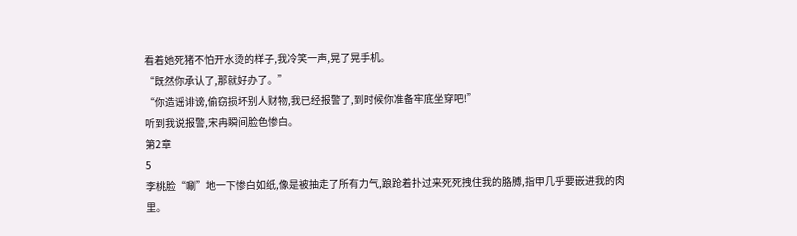看着她死猪不怕开水烫的样子,我冷笑一声,晃了晃手机。
“既然你承认了,那就好办了。”
“你造谣诽谤,偷窃损坏别人财物,我已经报警了,到时候你准备牢底坐穿吧!”
听到我说报警,宋冉瞬间脸色惨白。
第2章
5
李桃脸“唰”地一下惨白如纸,像是被抽走了所有力气,踉跄着扑过来死死拽住我的胳膊,指甲几乎要嵌进我的肉里。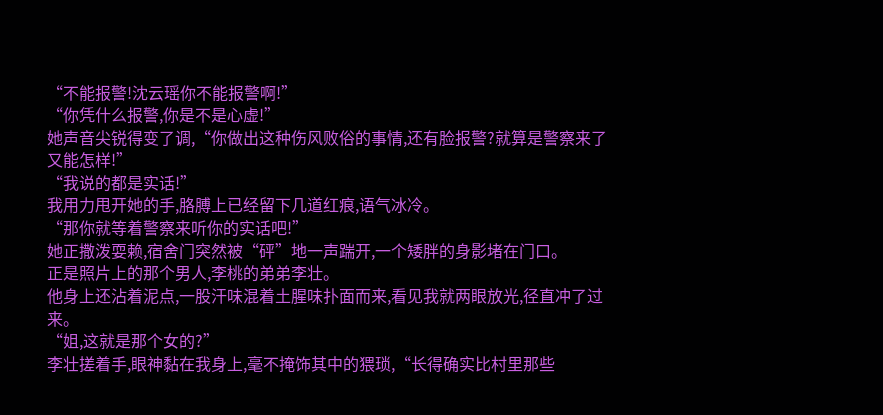“不能报警!沈云瑶你不能报警啊!”
“你凭什么报警,你是不是心虚!”
她声音尖锐得变了调,“你做出这种伤风败俗的事情,还有脸报警?就算是警察来了又能怎样!”
“我说的都是实话!”
我用力甩开她的手,胳膊上已经留下几道红痕,语气冰冷。
“那你就等着警察来听你的实话吧!”
她正撒泼耍赖,宿舍门突然被“砰”地一声踹开,一个矮胖的身影堵在门口。
正是照片上的那个男人,李桃的弟弟李壮。
他身上还沾着泥点,一股汗味混着土腥味扑面而来,看见我就两眼放光,径直冲了过来。
“姐,这就是那个女的?”
李壮搓着手,眼神黏在我身上,毫不掩饰其中的猥琐,“长得确实比村里那些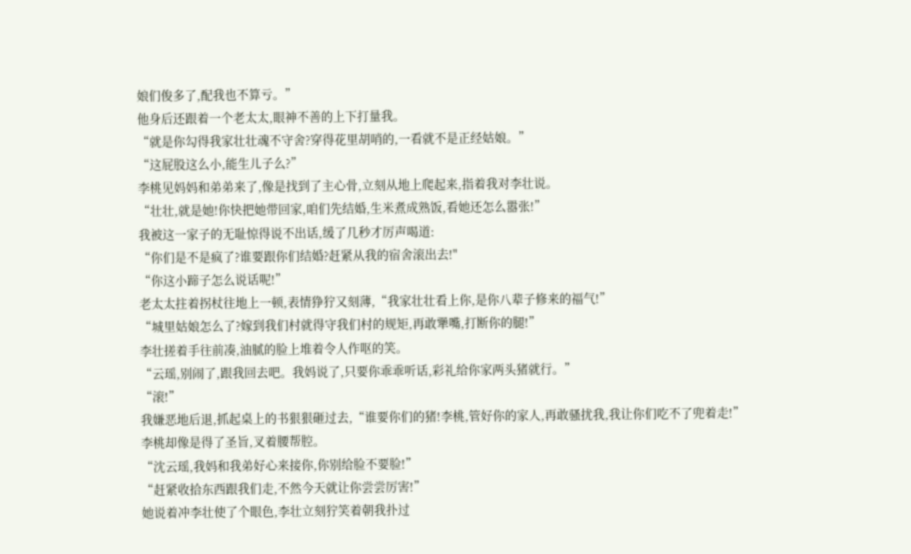娘们俊多了,配我也不算亏。”
他身后还跟着一个老太太,眼神不善的上下打量我。
“就是你勾得我家壮壮魂不守舍?穿得花里胡哨的,一看就不是正经姑娘。”
“这屁股这么小,能生儿子么?”
李桃见妈妈和弟弟来了,像是找到了主心骨,立刻从地上爬起来,指着我对李壮说。
“壮壮,就是她!你快把她带回家,咱们先结婚,生米煮成熟饭,看她还怎么嚣张!”
我被这一家子的无耻惊得说不出话,缓了几秒才厉声喝道:
“你们是不是疯了?谁要跟你们结婚?赶紧从我的宿舍滚出去!"
“你这小蹄子怎么说话呢!”
老太太拄着拐杖往地上一顿,表情狰狞又刻薄,“我家壮壮看上你,是你八辈子修来的福气!”
“城里姑娘怎么了?嫁到我们村就得守我们村的规矩,再敢犟嘴,打断你的腿!”
李壮搓着手往前凑,油腻的脸上堆着令人作呕的笑。
“云瑶,别闹了,跟我回去吧。我妈说了,只要你乖乖听话,彩礼给你家两头猪就行。”
“滚!”
我嫌恶地后退,抓起桌上的书狠狠砸过去,“谁要你们的猪!李桃,管好你的家人,再敢骚扰我,我让你们吃不了兜着走!”
李桃却像是得了圣旨,叉着腰帮腔。
“沈云瑶,我妈和我弟好心来接你,你别给脸不要脸!”
“赶紧收拾东西跟我们走,不然今天就让你尝尝厉害!”
她说着冲李壮使了个眼色,李壮立刻狞笑着朝我扑过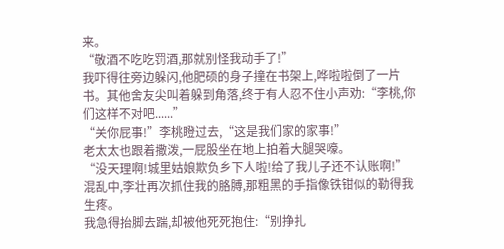来。
“敬酒不吃吃罚酒,那就别怪我动手了!”
我吓得往旁边躲闪,他肥硕的身子撞在书架上,哗啦啦倒了一片书。其他舍友尖叫着躲到角落,终于有人忍不住小声劝:“李桃,你们这样不对吧......”
“关你屁事!”李桃瞪过去,“这是我们家的家事!”
老太太也跟着撒泼,一屁股坐在地上拍着大腿哭嚎。
“没天理啊!城里姑娘欺负乡下人啦!给了我儿子还不认账啊!”
混乱中,李壮再次抓住我的胳膊,那粗黑的手指像铁钳似的勒得我生疼。
我急得抬脚去踹,却被他死死抱住:“别挣扎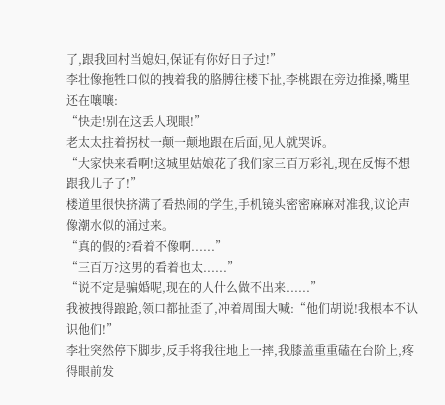了,跟我回村当媳妇,保证有你好日子过!”
李壮像拖牲口似的拽着我的胳膊往楼下扯,李桃跟在旁边推搡,嘴里还在嚷嚷:
“快走!别在这丢人现眼!”
老太太拄着拐杖一颠一颠地跟在后面,见人就哭诉。
“大家快来看啊!这城里姑娘花了我们家三百万彩礼,现在反悔不想跟我儿子了!”
楼道里很快挤满了看热闹的学生,手机镜头密密麻麻对准我,议论声像潮水似的涌过来。
“真的假的?看着不像啊......”
“三百万?这男的看着也太......”
“说不定是骗婚呢,现在的人什么做不出来......”
我被拽得踉跄,领口都扯歪了,冲着周围大喊:“他们胡说!我根本不认识他们!”
李壮突然停下脚步,反手将我往地上一摔,我膝盖重重磕在台阶上,疼得眼前发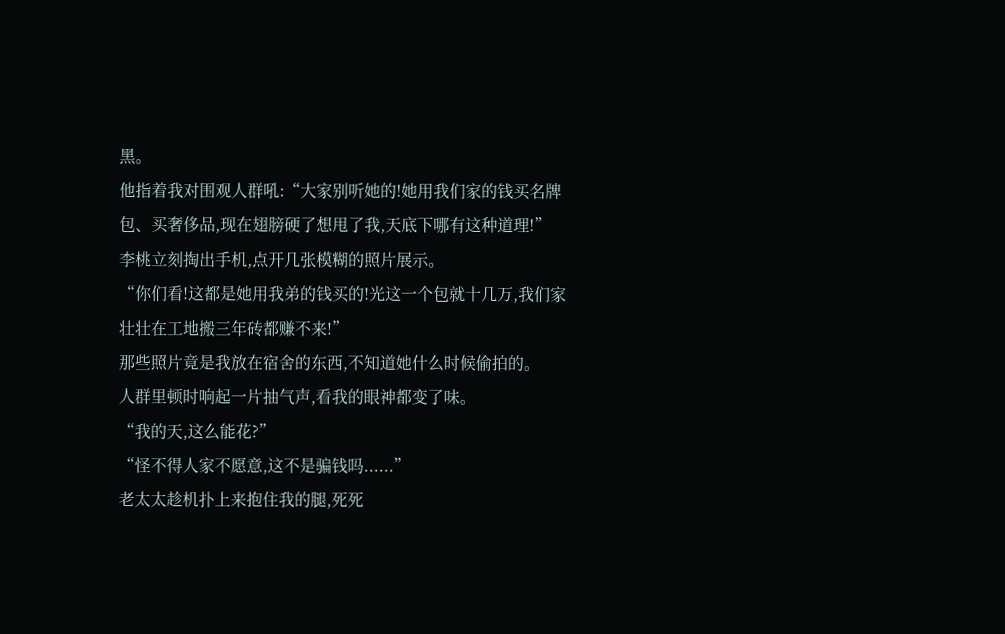黑。
他指着我对围观人群吼:“大家别听她的!她用我们家的钱买名牌包、买奢侈品,现在翅膀硬了想甩了我,天底下哪有这种道理!”
李桃立刻掏出手机,点开几张模糊的照片展示。
“你们看!这都是她用我弟的钱买的!光这一个包就十几万,我们家壮壮在工地搬三年砖都赚不来!”
那些照片竟是我放在宿舍的东西,不知道她什么时候偷拍的。
人群里顿时响起一片抽气声,看我的眼神都变了味。
“我的天,这么能花?”
“怪不得人家不愿意,这不是骗钱吗......”
老太太趁机扑上来抱住我的腿,死死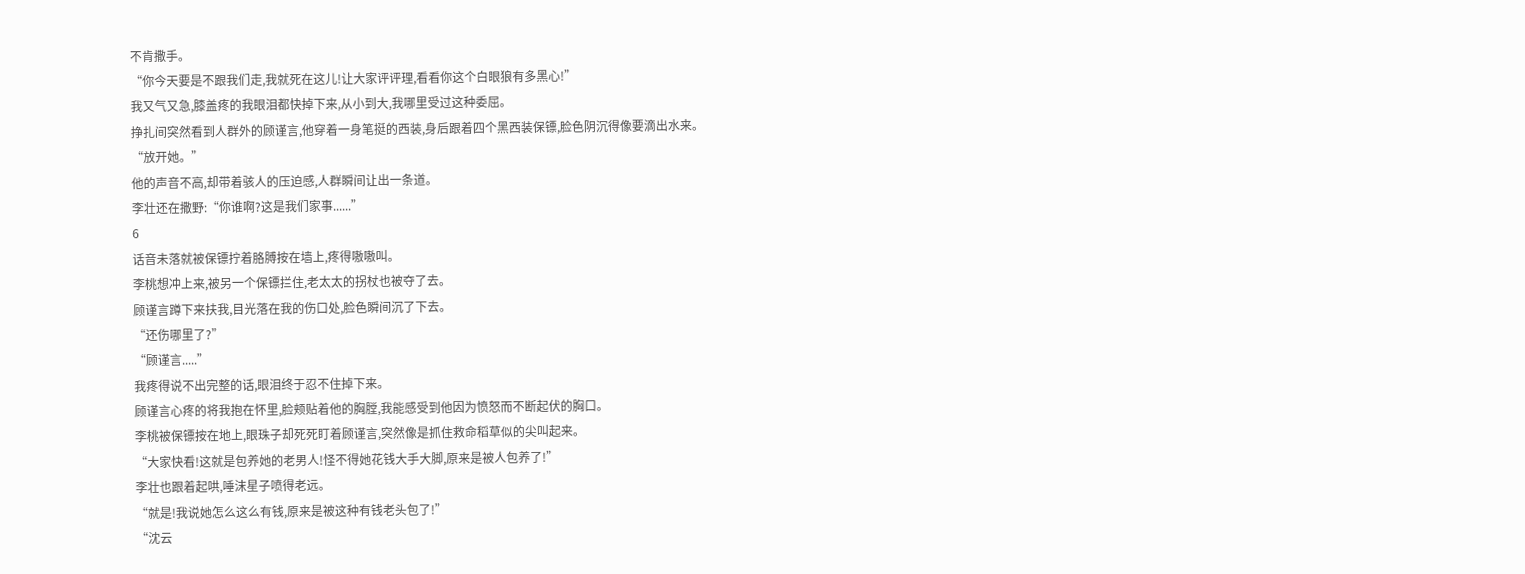不肯撒手。
“你今天要是不跟我们走,我就死在这儿!让大家评评理,看看你这个白眼狼有多黑心!”
我又气又急,膝盖疼的我眼泪都快掉下来,从小到大,我哪里受过这种委屈。
挣扎间突然看到人群外的顾谨言,他穿着一身笔挺的西装,身后跟着四个黑西装保镖,脸色阴沉得像要滴出水来。
“放开她。”
他的声音不高,却带着骇人的压迫感,人群瞬间让出一条道。
李壮还在撒野:“你谁啊?这是我们家事......”
6
话音未落就被保镖拧着胳膊按在墙上,疼得嗷嗷叫。
李桃想冲上来,被另一个保镖拦住,老太太的拐杖也被夺了去。
顾谨言蹲下来扶我,目光落在我的伤口处,脸色瞬间沉了下去。
“还伤哪里了?”
“顾谨言.....”
我疼得说不出完整的话,眼泪终于忍不住掉下来。
顾谨言心疼的将我抱在怀里,脸颊贴着他的胸膛,我能感受到他因为愤怒而不断起伏的胸口。
李桃被保镖按在地上,眼珠子却死死盯着顾谨言,突然像是抓住救命稻草似的尖叫起来。
“大家快看!这就是包养她的老男人!怪不得她花钱大手大脚,原来是被人包养了!”
李壮也跟着起哄,唾沫星子喷得老远。
“就是!我说她怎么这么有钱,原来是被这种有钱老头包了!”
“沈云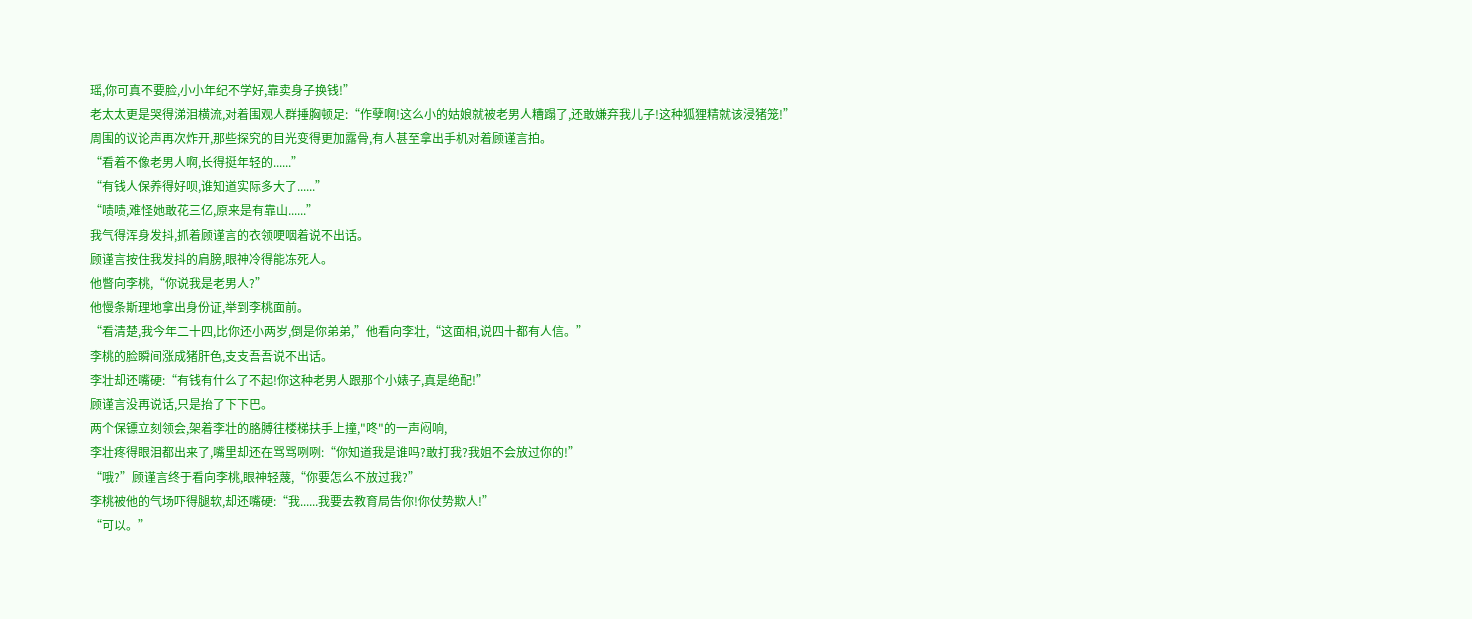瑶,你可真不要脸,小小年纪不学好,靠卖身子换钱!”
老太太更是哭得涕泪横流,对着围观人群捶胸顿足:“作孽啊!这么小的姑娘就被老男人糟蹋了,还敢嫌弃我儿子!这种狐狸精就该浸猪笼!”
周围的议论声再次炸开,那些探究的目光变得更加露骨,有人甚至拿出手机对着顾谨言拍。
“看着不像老男人啊,长得挺年轻的......”
“有钱人保养得好呗,谁知道实际多大了......”
“啧啧,难怪她敢花三亿,原来是有靠山......”
我气得浑身发抖,抓着顾谨言的衣领哽咽着说不出话。
顾谨言按住我发抖的肩膀,眼神冷得能冻死人。
他瞥向李桃,“你说我是老男人?”
他慢条斯理地拿出身份证,举到李桃面前。
“看清楚,我今年二十四,比你还小两岁,倒是你弟弟,”他看向李壮,“这面相,说四十都有人信。”
李桃的脸瞬间涨成猪肝色,支支吾吾说不出话。
李壮却还嘴硬:“有钱有什么了不起!你这种老男人跟那个小婊子,真是绝配!”
顾谨言没再说话,只是抬了下下巴。
两个保镖立刻领会,架着李壮的胳膊往楼梯扶手上撞,"咚"的一声闷响,
李壮疼得眼泪都出来了,嘴里却还在骂骂咧咧:“你知道我是谁吗?敢打我?我姐不会放过你的!”
“哦?”顾谨言终于看向李桃,眼神轻蔑,“你要怎么不放过我?”
李桃被他的气场吓得腿软,却还嘴硬:“我......我要去教育局告你!你仗势欺人!”
“可以。”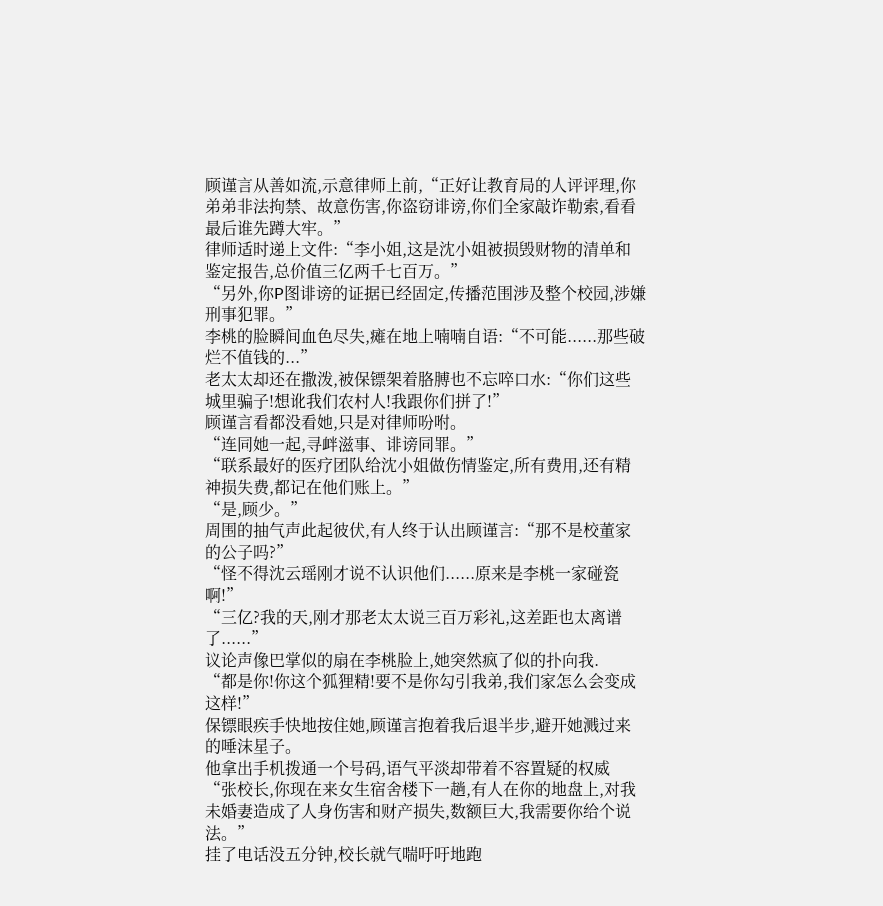顾谨言从善如流,示意律师上前,“正好让教育局的人评评理,你弟弟非法拘禁、故意伤害,你盗窃诽谤,你们全家敲诈勒索,看看最后谁先蹲大牢。”
律师适时递上文件:“李小姐,这是沈小姐被损毁财物的清单和鉴定报告,总价值三亿两千七百万。”
“另外,你P图诽谤的证据已经固定,传播范围涉及整个校园,涉嫌刑事犯罪。”
李桃的脸瞬间血色尽失,瘫在地上喃喃自语:“不可能......那些破烂不值钱的...”
老太太却还在撒泼,被保镖架着胳膊也不忘啐口水:“你们这些城里骗子!想讹我们农村人!我跟你们拼了!”
顾谨言看都没看她,只是对律师吩咐。
“连同她一起,寻衅滋事、诽谤同罪。”
“联系最好的医疗团队给沈小姐做伤情鉴定,所有费用,还有精神损失费,都记在他们账上。”
“是,顾少。”
周围的抽气声此起彼伏,有人终于认出顾谨言:“那不是校董家的公子吗?”
“怪不得沈云瑶刚才说不认识他们......原来是李桃一家碰瓷啊!”
“三亿?我的天,刚才那老太太说三百万彩礼,这差距也太离谱了......”
议论声像巴掌似的扇在李桃脸上,她突然疯了似的扑向我.
“都是你!你这个狐狸精!要不是你勾引我弟,我们家怎么会变成这样!”
保镖眼疾手快地按住她,顾谨言抱着我后退半步,避开她溅过来的唾沫星子。
他拿出手机拨通一个号码,语气平淡却带着不容置疑的权威
“张校长,你现在来女生宿舍楼下一趟,有人在你的地盘上,对我未婚妻造成了人身伤害和财产损失,数额巨大,我需要你给个说法。”
挂了电话没五分钟,校长就气喘吁吁地跑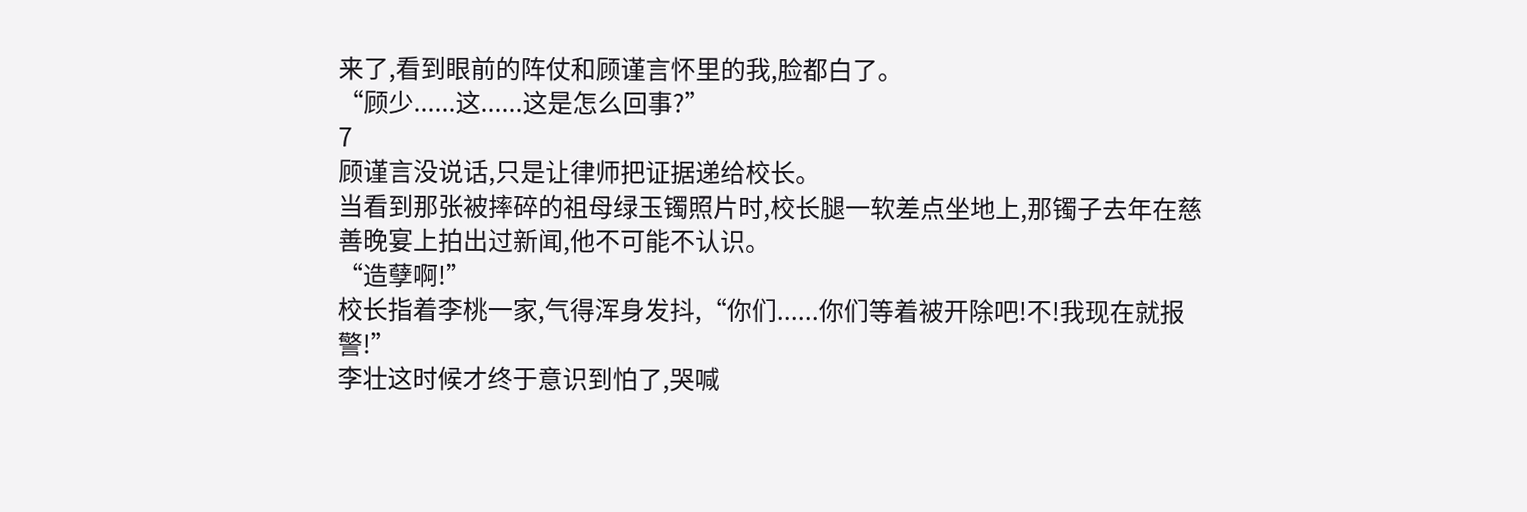来了,看到眼前的阵仗和顾谨言怀里的我,脸都白了。
“顾少......这......这是怎么回事?”
7
顾谨言没说话,只是让律师把证据递给校长。
当看到那张被摔碎的祖母绿玉镯照片时,校长腿一软差点坐地上,那镯子去年在慈善晚宴上拍出过新闻,他不可能不认识。
“造孽啊!”
校长指着李桃一家,气得浑身发抖,“你们......你们等着被开除吧!不!我现在就报警!”
李壮这时候才终于意识到怕了,哭喊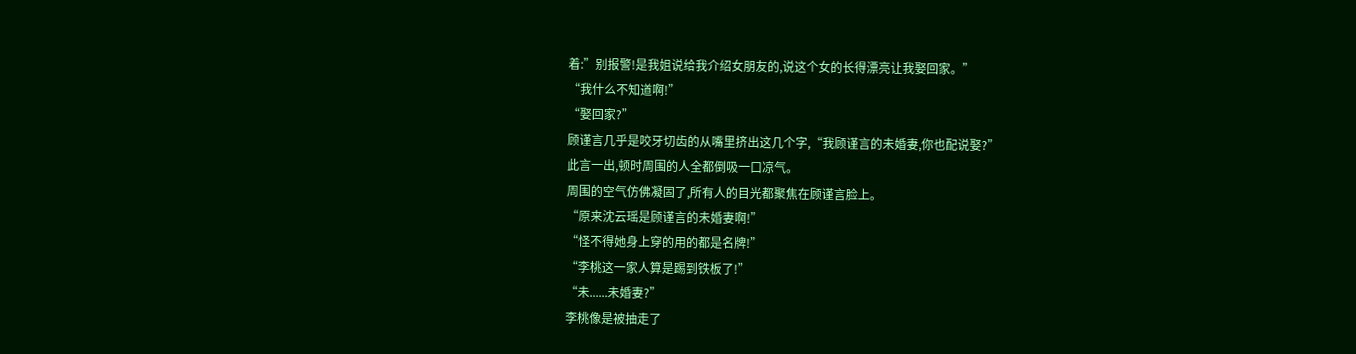着:”别报警!是我姐说给我介绍女朋友的,说这个女的长得漂亮让我娶回家。”
“我什么不知道啊!”
“娶回家?”
顾谨言几乎是咬牙切齿的从嘴里挤出这几个字,“我顾谨言的未婚妻,你也配说娶?”
此言一出,顿时周围的人全都倒吸一口凉气。
周围的空气仿佛凝固了,所有人的目光都聚焦在顾谨言脸上。
“原来沈云瑶是顾谨言的未婚妻啊!”
“怪不得她身上穿的用的都是名牌!”
“李桃这一家人算是踢到铁板了!”
“未......未婚妻?”
李桃像是被抽走了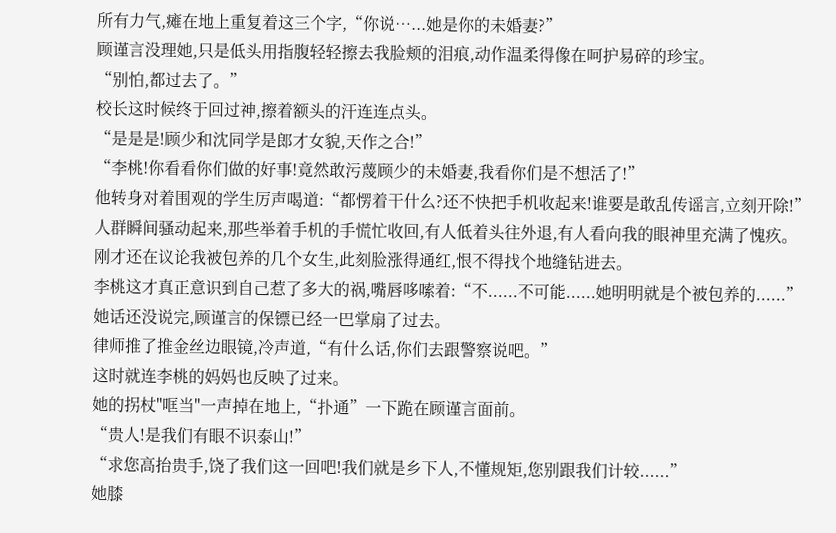所有力气,瘫在地上重复着这三个字,“你说…...她是你的未婚妻?”
顾谨言没理她,只是低头用指腹轻轻擦去我脸颊的泪痕,动作温柔得像在呵护易碎的珍宝。
“别怕,都过去了。”
校长这时候终于回过神,擦着额头的汗连连点头。
“是是是!顾少和沈同学是郎才女貌,天作之合!”
“李桃!你看看你们做的好事!竟然敢污蔑顾少的未婚妻,我看你们是不想活了!”
他转身对着围观的学生厉声喝道:“都愣着干什么?还不快把手机收起来!谁要是敢乱传谣言,立刻开除!”
人群瞬间骚动起来,那些举着手机的手慌忙收回,有人低着头往外退,有人看向我的眼神里充满了愧疚。
刚才还在议论我被包养的几个女生,此刻脸涨得通红,恨不得找个地缝钻进去。
李桃这才真正意识到自己惹了多大的祸,嘴唇哆嗦着:“不......不可能......她明明就是个被包养的......”
她话还没说完,顾谨言的保镖已经一巴掌扇了过去。
律师推了推金丝边眼镜,冷声道,“有什么话,你们去跟警察说吧。”
这时就连李桃的妈妈也反映了过来。
她的拐杖"哐当"一声掉在地上,“扑通”一下跪在顾谨言面前。
“贵人!是我们有眼不识泰山!”
“求您高抬贵手,饶了我们这一回吧!我们就是乡下人,不懂规矩,您别跟我们计较......”
她膝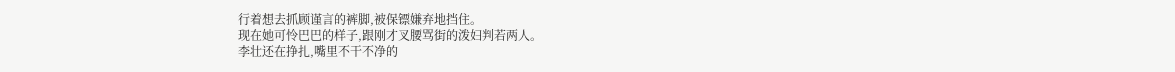行着想去抓顾谨言的裤脚,被保镖嫌弃地挡住。
现在她可怜巴巴的样子,跟刚才叉腰骂街的泼妇判若两人。
李壮还在挣扎,嘴里不干不净的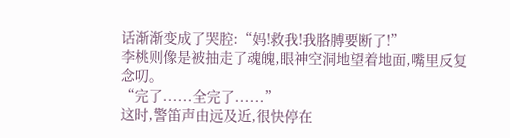话渐渐变成了哭腔:“妈!救我!我胳膊要断了!”
李桃则像是被抽走了魂魄,眼神空洞地望着地面,嘴里反复念叨。
“完了......全完了......”
这时,警笛声由远及近,很快停在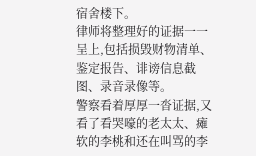宿舍楼下。
律师将整理好的证据一一呈上,包括损毁财物清单、鉴定报告、诽谤信息截图、录音录像等。
警察看着厚厚一沓证据,又看了看哭嚎的老太太、瘫软的李桃和还在叫骂的李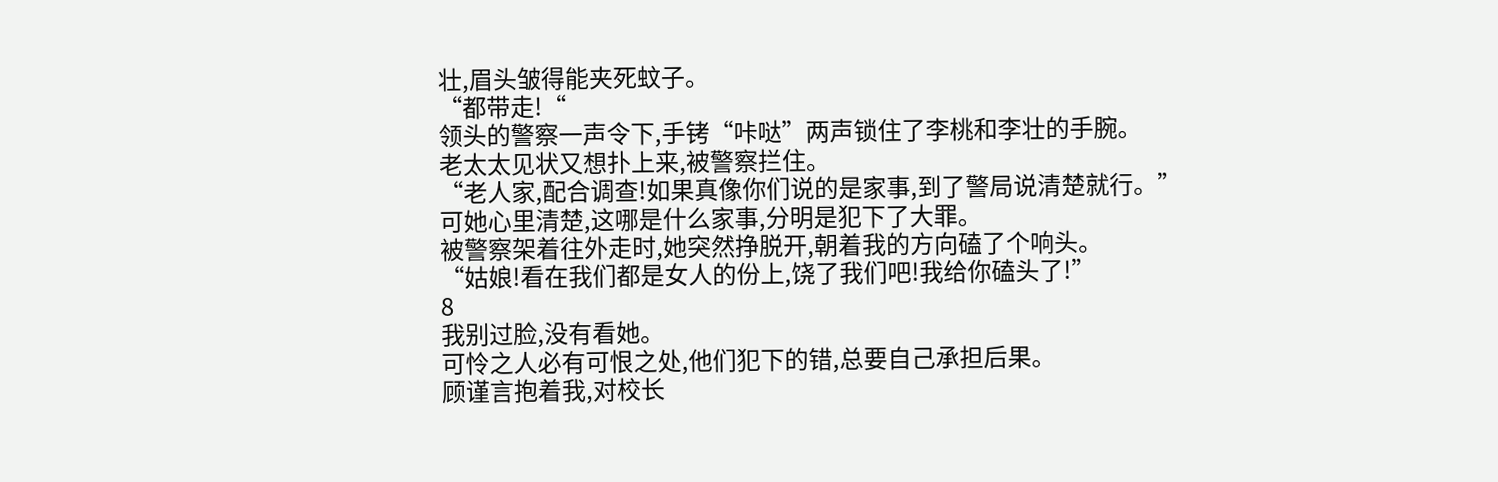壮,眉头皱得能夹死蚊子。
“都带走!“
领头的警察一声令下,手铐“咔哒”两声锁住了李桃和李壮的手腕。
老太太见状又想扑上来,被警察拦住。
“老人家,配合调查!如果真像你们说的是家事,到了警局说清楚就行。”
可她心里清楚,这哪是什么家事,分明是犯下了大罪。
被警察架着往外走时,她突然挣脱开,朝着我的方向磕了个响头。
“姑娘!看在我们都是女人的份上,饶了我们吧!我给你磕头了!”
8
我别过脸,没有看她。
可怜之人必有可恨之处,他们犯下的错,总要自己承担后果。
顾谨言抱着我,对校长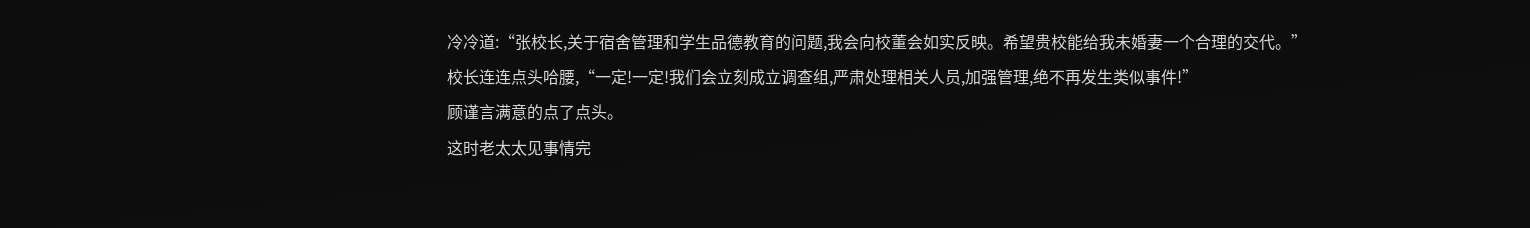冷冷道:“张校长,关于宿舍管理和学生品德教育的问题,我会向校董会如实反映。希望贵校能给我未婚妻一个合理的交代。”
校长连连点头哈腰,“一定!一定!我们会立刻成立调查组,严肃处理相关人员,加强管理,绝不再发生类似事件!”
顾谨言满意的点了点头。
这时老太太见事情完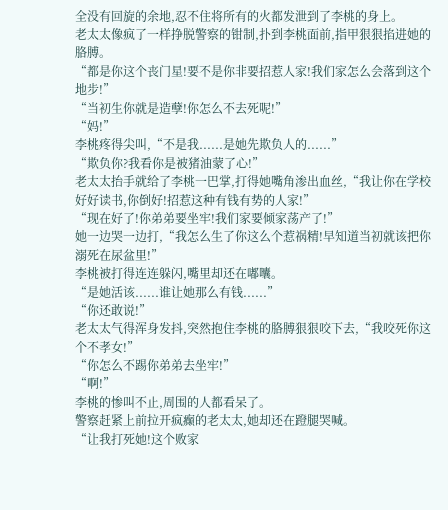全没有回旋的余地,忍不住将所有的火都发泄到了李桃的身上。
老太太像疯了一样挣脱警察的钳制,扑到李桃面前,指甲狠狠掐进她的胳膊。
“都是你这个丧门星!要不是你非要招惹人家!我们家怎么会落到这个地步!”
“当初生你就是造孽!你怎么不去死呢!”
“妈!”
李桃疼得尖叫,“不是我......是她先欺负人的......”
“欺负你?我看你是被猪油蒙了心!”
老太太抬手就给了李桃一巴掌,打得她嘴角渗出血丝,“我让你在学校好好读书,你倒好!招惹这种有钱有势的人家!”
“现在好了!你弟弟要坐牢!我们家要倾家荡产了!”
她一边哭一边打,“我怎么生了你这么个惹祸精!早知道当初就该把你溺死在尿盆里!”
李桃被打得连连躲闪,嘴里却还在嘟囔。
“是她活该......谁让她那么有钱......”
“你还敢说!”
老太太气得浑身发抖,突然抱住李桃的胳膊狠狠咬下去,“我咬死你这个不孝女!”
“你怎么不踢你弟弟去坐牢!”
“啊!”
李桃的惨叫不止,周围的人都看呆了。
警察赶紧上前拉开疯癫的老太太,她却还在蹬腿哭喊。
“让我打死她!这个败家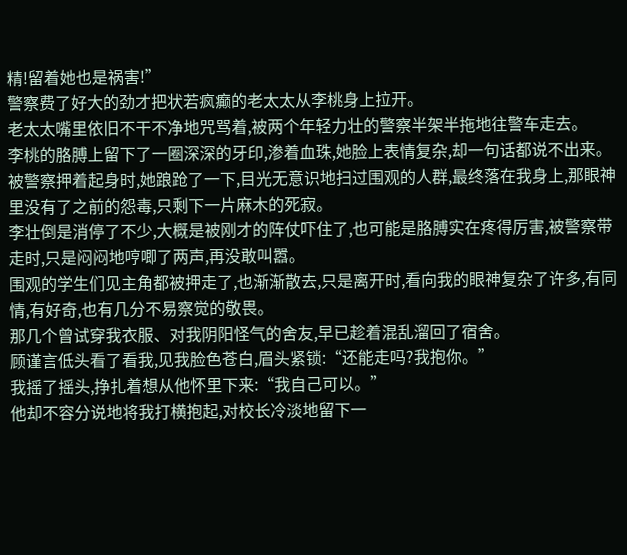精!留着她也是祸害!”
警察费了好大的劲才把状若疯癫的老太太从李桃身上拉开。
老太太嘴里依旧不干不净地咒骂着,被两个年轻力壮的警察半架半拖地往警车走去。
李桃的胳膊上留下了一圈深深的牙印,渗着血珠,她脸上表情复杂,却一句话都说不出来。
被警察押着起身时,她踉跄了一下,目光无意识地扫过围观的人群,最终落在我身上,那眼神里没有了之前的怨毒,只剩下一片麻木的死寂。
李壮倒是消停了不少,大概是被刚才的阵仗吓住了,也可能是胳膊实在疼得厉害,被警察带走时,只是闷闷地哼唧了两声,再没敢叫嚣。
围观的学生们见主角都被押走了,也渐渐散去,只是离开时,看向我的眼神复杂了许多,有同情,有好奇,也有几分不易察觉的敬畏。
那几个曾试穿我衣服、对我阴阳怪气的舍友,早已趁着混乱溜回了宿舍。
顾谨言低头看了看我,见我脸色苍白,眉头紧锁:“还能走吗?我抱你。”
我摇了摇头,挣扎着想从他怀里下来:“我自己可以。”
他却不容分说地将我打横抱起,对校长冷淡地留下一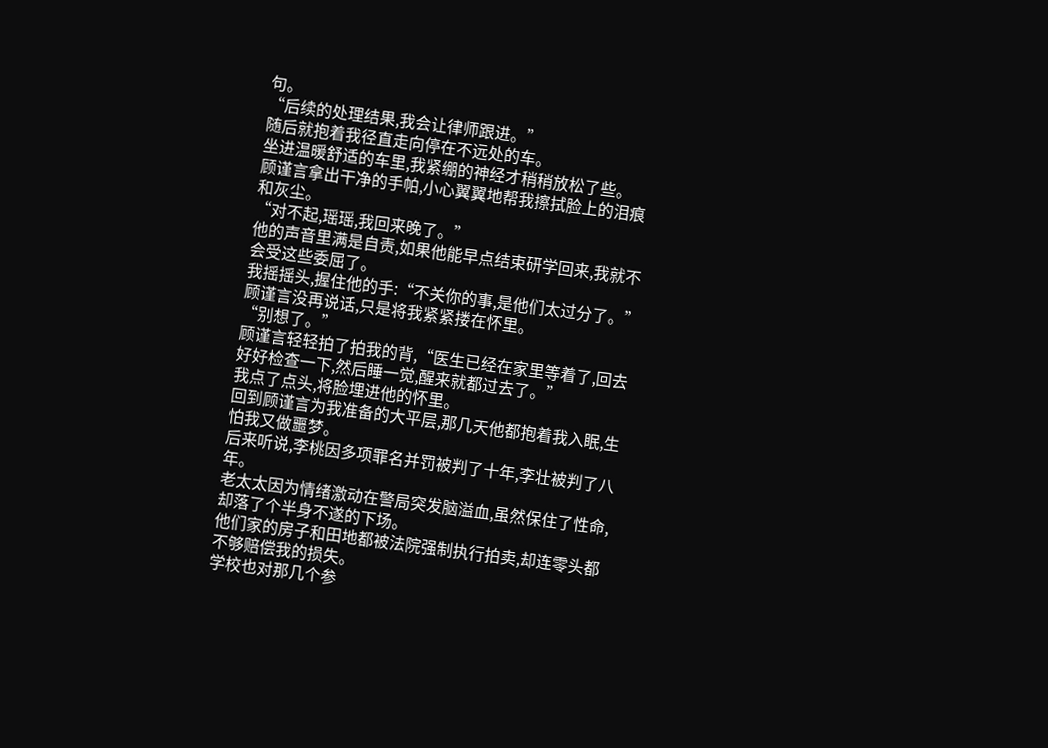句。
“后续的处理结果,我会让律师跟进。”
随后就抱着我径直走向停在不远处的车。
坐进温暖舒适的车里,我紧绷的神经才稍稍放松了些。
顾谨言拿出干净的手帕,小心翼翼地帮我擦拭脸上的泪痕和灰尘。
“对不起,瑶瑶,我回来晚了。”
他的声音里满是自责,如果他能早点结束研学回来,我就不会受这些委屈了。
我摇摇头,握住他的手:“不关你的事,是他们太过分了。”
顾谨言没再说话,只是将我紧紧搂在怀里。
“别想了。”
顾谨言轻轻拍了拍我的背,“医生已经在家里等着了,回去好好检查一下,然后睡一觉,醒来就都过去了。”
我点了点头,将脸埋进他的怀里。
回到顾谨言为我准备的大平层,那几天他都抱着我入眠,生怕我又做噩梦。
后来听说,李桃因多项罪名并罚被判了十年,李壮被判了八年。
老太太因为情绪激动在警局突发脑溢血,虽然保住了性命,却落了个半身不遂的下场。
他们家的房子和田地都被法院强制执行拍卖,却连零头都不够赔偿我的损失。
学校也对那几个参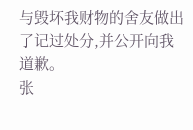与毁坏我财物的舍友做出了记过处分,并公开向我道歉。
张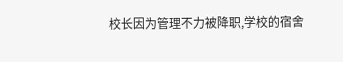校长因为管理不力被降职,学校的宿舍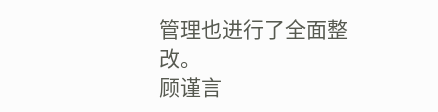管理也进行了全面整改。
顾谨言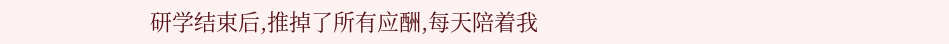研学结束后,推掉了所有应酬,每天陪着我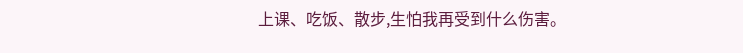上课、吃饭、散步,生怕我再受到什么伤害。